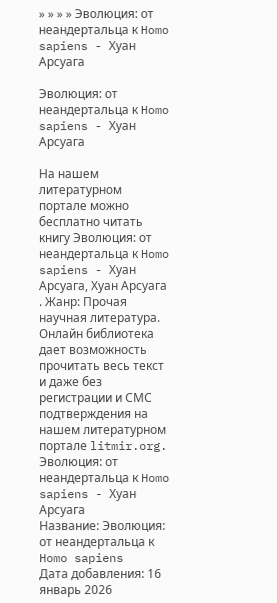» » » » Эволюция: от неандертальца к Homo sapiens - Хуан Арсуага

Эволюция: от неандертальца к Homo sapiens - Хуан Арсуага

На нашем литературном портале можно бесплатно читать книгу Эволюция: от неандертальца к Homo sapiens - Хуан Арсуага, Хуан Арсуага . Жанр: Прочая научная литература. Онлайн библиотека дает возможность прочитать весь текст и даже без регистрации и СМС подтверждения на нашем литературном портале litmir.org.
Эволюция: от неандертальца к Homo sapiens - Хуан Арсуага
Название: Эволюция: от неандертальца к Homo sapiens
Дата добавления: 16 январь 2026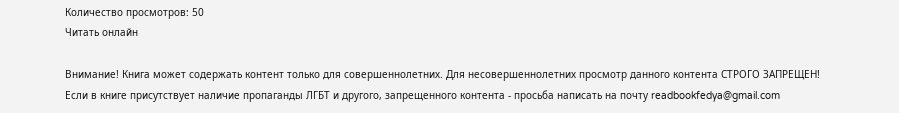Количество просмотров: 50
Читать онлайн

Внимание! Книга может содержать контент только для совершеннолетних. Для несовершеннолетних просмотр данного контента СТРОГО ЗАПРЕЩЕН! Если в книге присутствует наличие пропаганды ЛГБТ и другого, запрещенного контента - просьба написать на почту readbookfedya@gmail.com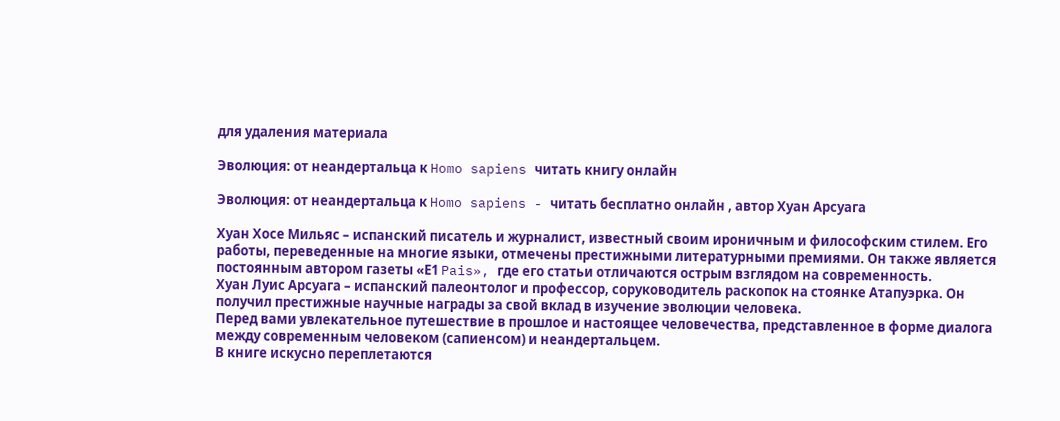для удаления материала

Эволюция: от неандертальца к Homo sapiens читать книгу онлайн

Эволюция: от неандертальца к Homo sapiens - читать бесплатно онлайн , автор Хуан Арсуага

Хуан Хосе Мильяс – испанский писатель и журналист, известный своим ироничным и философским стилем. Его работы, переведенные на многие языки, отмечены престижными литературными премиями. Он также является постоянным автором газеты «Е1 Pais», где его статьи отличаются острым взглядом на современность.
Хуан Луис Арсуага – испанский палеонтолог и профессор, соруководитель раскопок на стоянке Атапуэрка. Он получил престижные научные награды за свой вклад в изучение эволюции человека.
Перед вами увлекательное путешествие в прошлое и настоящее человечества, представленное в форме диалога между современным человеком (сапиенсом) и неандертальцем.
В книге искусно переплетаются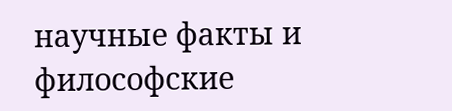научные факты и философские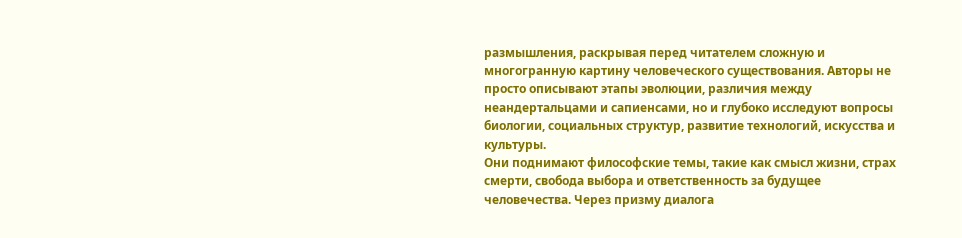размышления, раскрывая перед читателем сложную и многогранную картину человеческого существования. Авторы не просто описывают этапы эволюции, различия между неандертальцами и сапиенсами, но и глубоко исследуют вопросы биологии, социальных структур, развитие технологий, искусства и культуры.
Они поднимают философские темы, такие как смысл жизни, страх смерти, свобода выбора и ответственность за будущее человечества. Через призму диалога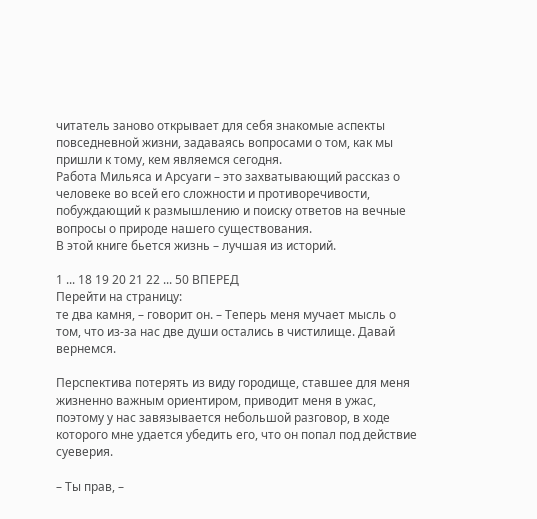читатель заново открывает для себя знакомые аспекты повседневной жизни, задаваясь вопросами о том, как мы пришли к тому, кем являемся сегодня.
Работа Мильяса и Арсуаги – это захватывающий рассказ о человеке во всей его сложности и противоречивости, побуждающий к размышлению и поиску ответов на вечные вопросы о природе нашего существования.
В этой книге бьется жизнь – лучшая из историй.

1 ... 18 19 20 21 22 ... 50 ВПЕРЕД
Перейти на страницу:
те два камня, – говорит он. – Теперь меня мучает мысль о том, что из-за нас две души остались в чистилище. Давай вернемся.

Перспектива потерять из виду городище, ставшее для меня жизненно важным ориентиром, приводит меня в ужас, поэтому у нас завязывается небольшой разговор, в ходе которого мне удается убедить его, что он попал под действие суеверия.

– Ты прав, –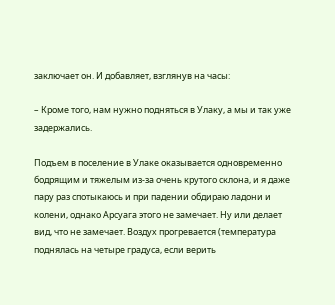заключает он. И добавляет, взглянув на часы:

– Кроме того, нам нужно подняться в Улаку, а мы и так уже задержались.

Подъем в поселение в Улаке оказывается одновременно бодрящим и тяжелым из-за очень крутого склона, и я даже пару раз спотыкаюсь и при падении обдираю ладони и колени, однако Арсуага этого не замечает. Ну или делает вид, что не замечает. Воздух прогревается (температура поднялась на четыре градуса, если верить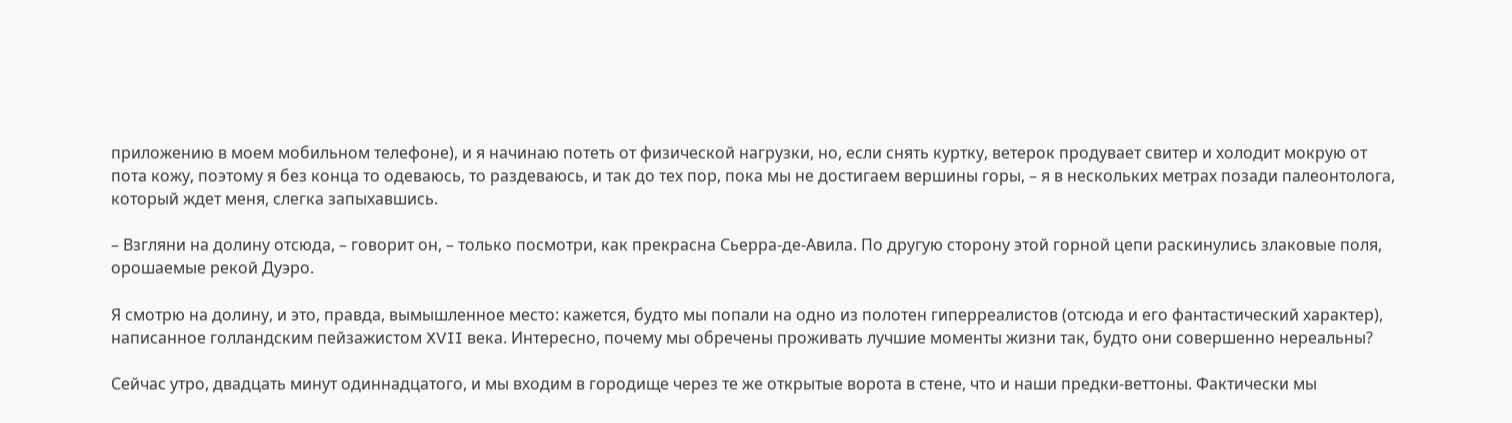приложению в моем мобильном телефоне), и я начинаю потеть от физической нагрузки, но, если снять куртку, ветерок продувает свитер и холодит мокрую от пота кожу, поэтому я без конца то одеваюсь, то раздеваюсь, и так до тех пор, пока мы не достигаем вершины горы, – я в нескольких метрах позади палеонтолога, который ждет меня, слегка запыхавшись.

– Взгляни на долину отсюда, – говорит он, – только посмотри, как прекрасна Сьерра-де-Авила. По другую сторону этой горной цепи раскинулись злаковые поля, орошаемые рекой Дуэро.

Я смотрю на долину, и это, правда, вымышленное место: кажется, будто мы попали на одно из полотен гиперреалистов (отсюда и его фантастический характер), написанное голландским пейзажистом XVII века. Интересно, почему мы обречены проживать лучшие моменты жизни так, будто они совершенно нереальны?

Сейчас утро, двадцать минут одиннадцатого, и мы входим в городище через те же открытые ворота в стене, что и наши предки-веттоны. Фактически мы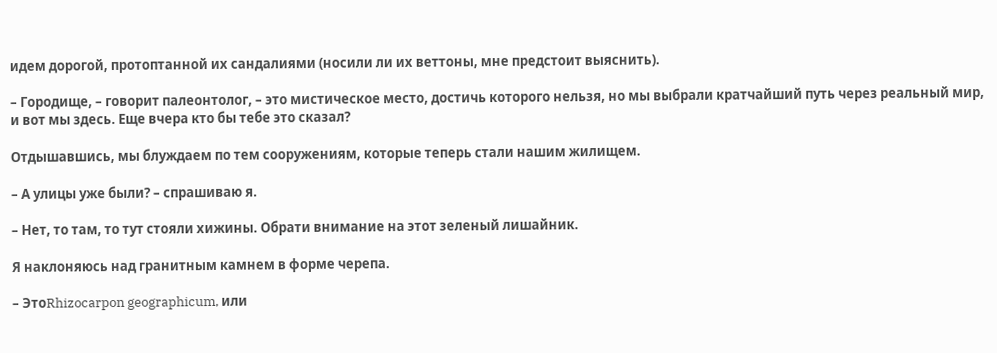идем дорогой, протоптанной их сандалиями (носили ли их веттоны, мне предстоит выяснить).

– Городище, – говорит палеонтолог, – это мистическое место, достичь которого нельзя, но мы выбрали кратчайший путь через реальный мир, и вот мы здесь. Еще вчера кто бы тебе это сказал?

Отдышавшись, мы блуждаем по тем сооружениям, которые теперь стали нашим жилищем.

– А улицы уже были? – спрашиваю я.

– Нет, то там, то тут стояли хижины. Обрати внимание на этот зеленый лишайник.

Я наклоняюсь над гранитным камнем в форме черепа.

– ЭтоRhizocarpon geographicum, или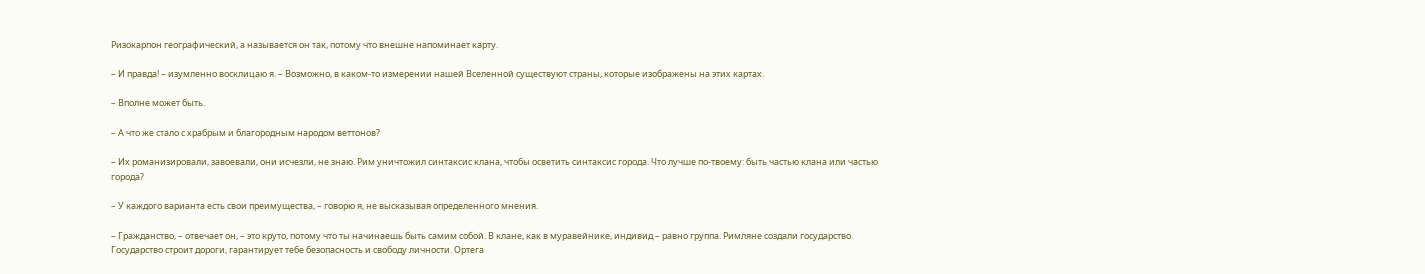Ризокарпон географический, а называется он так, потому что внешне напоминает карту.

– И правда! – изумленно восклицаю я. – Возможно, в каком-то измерении нашей Вселенной существуют страны, которые изображены на этих картах.

– Вполне может быть.

– А что же стало с храбрым и благородным народом веттонов?

– Их романизировали, завоевали, они исчезли, не знаю. Рим уничтожил синтаксис клана, чтобы осветить синтаксис города. Что лучше по-твоему: быть частью клана или частью города?

– У каждого варианта есть свои преимущества, – говорю я, не высказывая определенного мнения.

– Гражданство, – отвечает он, – это круто, потому что ты начинаешь быть самим собой. В клане, как в муравейнике, индивид – равно группа. Римляне создали государство. Государство строит дороги, гарантирует тебе безопасность и свободу личности. Ортега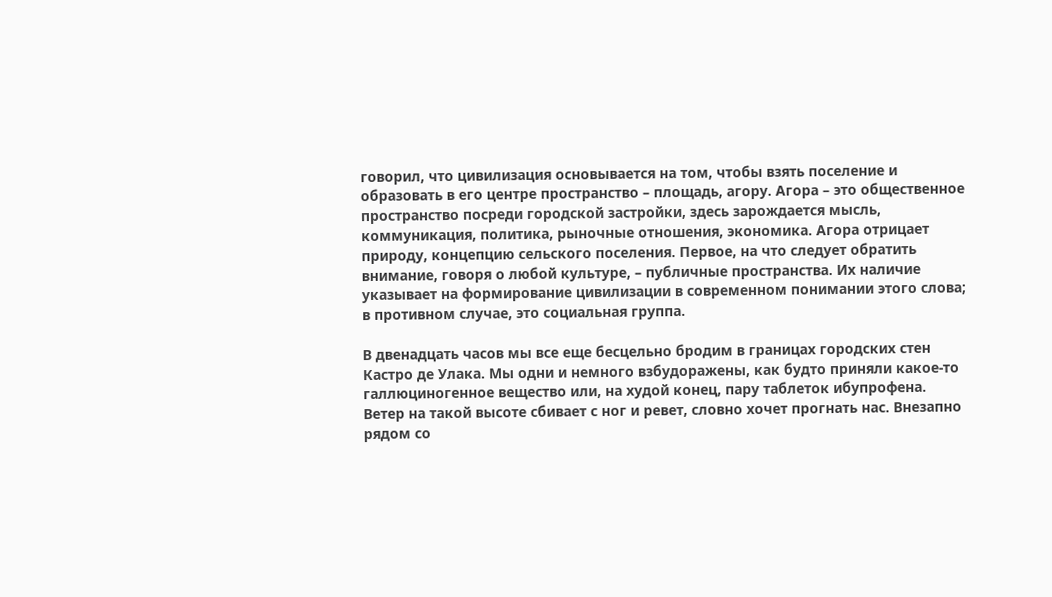говорил, что цивилизация основывается на том, чтобы взять поселение и образовать в его центре пространство – площадь, агору. Агора – это общественное пространство посреди городской застройки, здесь зарождается мысль, коммуникация, политика, рыночные отношения, экономика. Агора отрицает природу, концепцию сельского поселения. Первое, на что следует обратить внимание, говоря о любой культуре, – публичные пространства. Их наличие указывает на формирование цивилизации в современном понимании этого слова; в противном случае, это социальная группа.

В двенадцать часов мы все еще бесцельно бродим в границах городских стен Кастро де Улака. Мы одни и немного взбудоражены, как будто приняли какое-то галлюциногенное вещество или, на худой конец, пару таблеток ибупрофена. Ветер на такой высоте сбивает с ног и ревет, словно хочет прогнать нас. Внезапно рядом со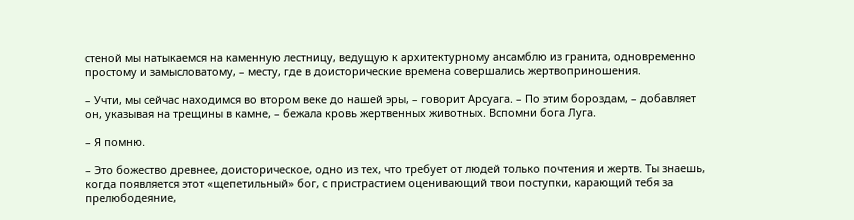стеной мы натыкаемся на каменную лестницу, ведущую к архитектурному ансамблю из гранита, одновременно простому и замысловатому, – месту, где в доисторические времена совершались жертвоприношения.

– Учти, мы сейчас находимся во втором веке до нашей эры, – говорит Арсуага. – По этим бороздам, – добавляет он, указывая на трещины в камне, – бежала кровь жертвенных животных. Вспомни бога Луга.

– Я помню.

– Это божество древнее, доисторическое, одно из тех, что требует от людей только почтения и жертв. Ты знаешь, когда появляется этот «щепетильный» бог, с пристрастием оценивающий твои поступки, карающий тебя за прелюбодеяние,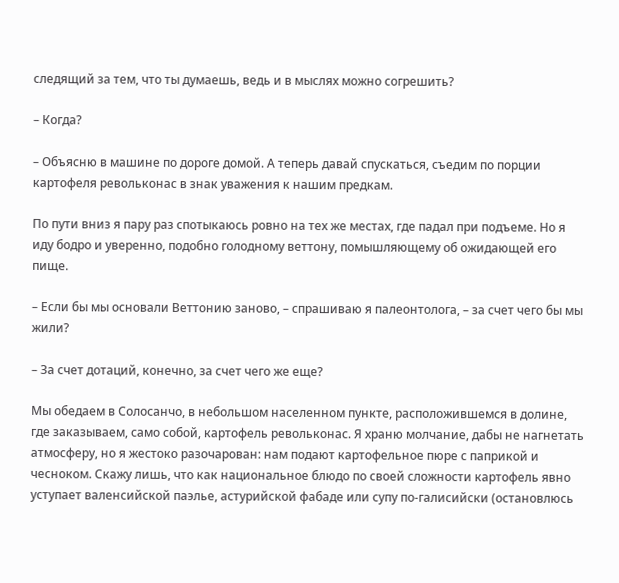следящий за тем, что ты думаешь, ведь и в мыслях можно согрешить?

– Когда?

– Объясню в машине по дороге домой. А теперь давай спускаться, съедим по порции картофеля револьконас в знак уважения к нашим предкам.

По пути вниз я пару раз спотыкаюсь ровно на тех же местах, где падал при подъеме. Но я иду бодро и уверенно, подобно голодному веттону, помышляющему об ожидающей его пище.

– Если бы мы основали Веттонию заново, – спрашиваю я палеонтолога, – за счет чего бы мы жили?

– За счет дотаций, конечно, за счет чего же еще?

Мы обедаем в Солосанчо, в небольшом населенном пункте, расположившемся в долине, где заказываем, само собой, картофель револьконас. Я храню молчание, дабы не нагнетать атмосферу, но я жестоко разочарован: нам подают картофельное пюре с паприкой и чесноком. Скажу лишь, что как национальное блюдо по своей сложности картофель явно уступает валенсийской паэлье, астурийской фабаде или супу по-галисийски (остановлюсь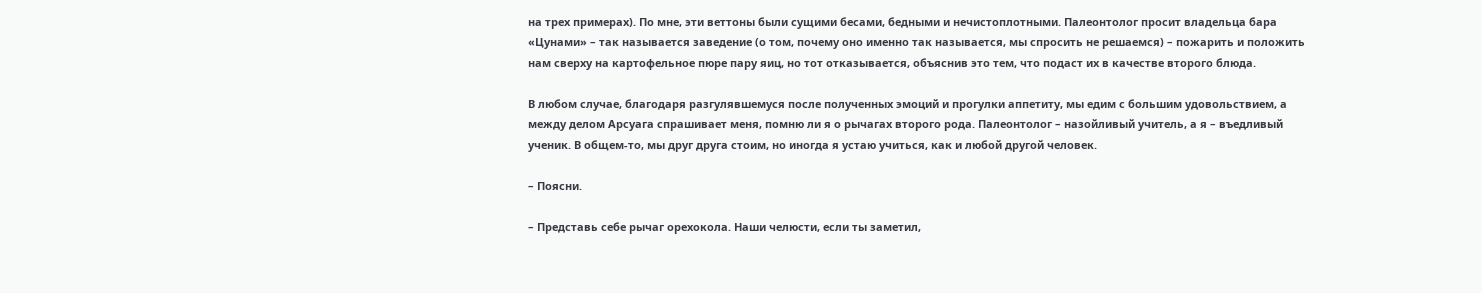на трех примерах). По мне, эти веттоны были сущими бесами, бедными и нечистоплотными. Палеонтолог просит владельца бара «Цунами» – так называется заведение (о том, почему оно именно так называется, мы спросить не решаемся) – пожарить и положить нам сверху на картофельное пюре пару яиц, но тот отказывается, объяснив это тем, что подаст их в качестве второго блюда.

В любом случае, благодаря разгулявшемуся после полученных эмоций и прогулки аппетиту, мы едим с большим удовольствием, а между делом Арсуага спрашивает меня, помню ли я о рычагах второго рода. Палеонтолог – назойливый учитель, а я – въедливый ученик. В общем-то, мы друг друга стоим, но иногда я устаю учиться, как и любой другой человек.

– Поясни.

– Представь себе рычаг орехокола. Наши челюсти, если ты заметил,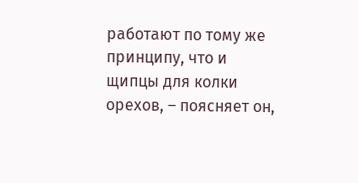работают по тому же принципу, что и щипцы для колки орехов, – поясняет он,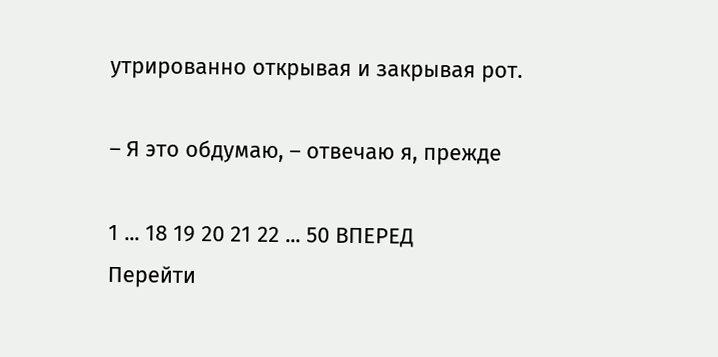утрированно открывая и закрывая рот.

– Я это обдумаю, – отвечаю я, прежде

1 ... 18 19 20 21 22 ... 50 ВПЕРЕД
Перейти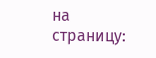на страницу: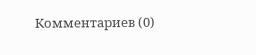Комментариев (0)